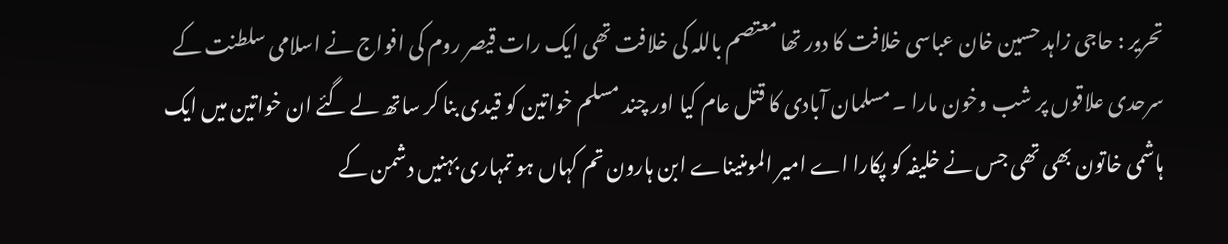تحریر : حاجی زاہد حسین خان عباسی خلافت کا دور تھا معتصم باللہ کی خلافت تھی ایک رات قیصر روم کی افواج نے اسلامی سلطنت کے سرحدی علاقوں پر شب وخون مارا ۔ مسلمان آبادی کا قتل عام کیا اور چند مسلم خواتین کو قیدی بنا کر ساتھ لے گئے ان خواتین میں ایک ہاشمی خاتون بھی تھی جس نے خلیفہ کو پکارا اے امیر المومنیناے ابن ہارون تم کہاں ہو تمہاری بہنیں دشمن کے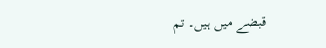قبضے میں ہیں۔ تم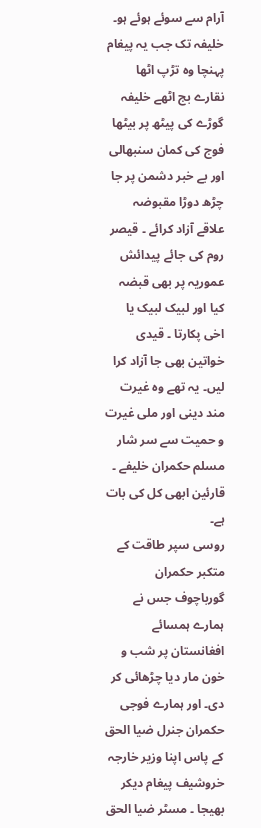آرام سے سوئے ہوئے ہو۔ خلیفہ تک جب یہ پیغام پہنچا وہ تڑپ اٹھا نقارے بج اٹھے خلیفہ گوڑے کی پیٹھ پر بیٹھا فوج کی کمان سنبھالی اور بے خبر دشمن پر جا چڑھ دوڑا مقبوضہ علاقے آزاد کرائے ۔ قیصر روم کی جائے پیدائش عموریہ پر بھی قبضہ کیا اور لبیک لبیک یا اخی پکارتا ۔ قیدی خواتین بھی جا آزاد کرا لیں۔ یہ تھے وہ غیرت مند دینی اور ملی غیرت و حمیت سے سر شار مسلم حکمران خلیفے ۔ قارئین ابھی کل کی بات ہے۔
روسی سپر طاقت کے متکبر حکمران گورباچوف جس نے ہمارے ہمسائے افغانستان پر شب و خون مار دیا چڑھائی کر دی۔ اور ہمارے فوجی حکمران جنرل ضیا الحق کے پاس اپنا وزیر خارجہ خروشیف پیغام دیکر بھیجا ۔ مسٹر ضیا الحق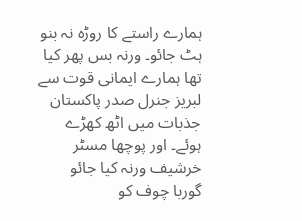ہمارے راستے کا روڑہ نہ بنو ہٹ جائو۔ ورنہ بس پھر کیا تھا ہمارے ایمانی قوت سے لبریز جنرل صدر پاکستان جذبات میں اٹھ کھڑے ہوئے۔ اور پوچھا مسٹر خرشیف ورنہ کیا جائو گوربا چوف کو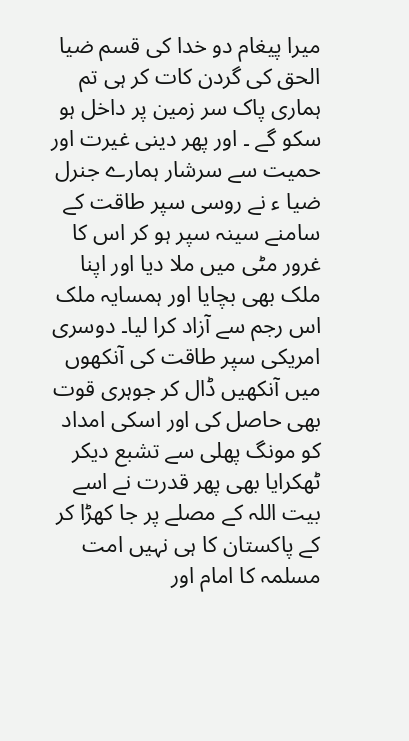میرا پیغام دو خدا کی قسم ضیا الحق کی گردن کات کر ہی تم ہماری پاک سر زمین پر داخل ہو سکو گے ۔ اور پھر دینی غیرت اور حمیت سے سرشار ہمارے جنرل ضیا ء نے روسی سپر طاقت کے سامنے سینہ سپر ہو کر اس کا غرور مٹی میں ملا دیا اور اپنا ملک بھی بچایا اور ہمسایہ ملک اس رجم سے آزاد کرا لیا۔ دوسری امریکی سپر طاقت کی آنکھوں میں آنکھیں ڈال کر جوہری قوت بھی حاصل کی اور اسکی امداد کو مونگ پھلی سے تشبع دیکر ٹھکرایا بھی پھر قدرت نے اسے بیت اللہ کے مصلے پر جا کھڑا کر کے پاکستان کا ہی نہیں امت مسلمہ کا امام اور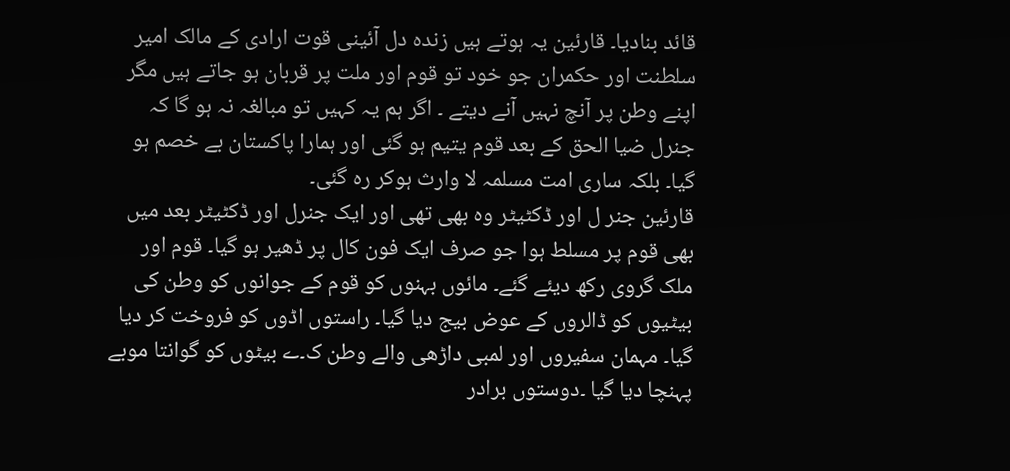قائد بنادیا۔ قارئین یہ ہوتے ہیں زندہ دل آئینی قوت ارادی کے مالک امیر سلطنت اور حکمران جو خود تو قوم اور ملت پر قربان ہو جاتے ہیں مگر اپنے وطن پر آنچ نہیں آنے دیتے ۔ اگر ہم یہ کہیں تو مبالغہ نہ ہو گا کہ جنرل ضیا الحق کے بعد قوم یتیم ہو گئی اور ہمارا پاکستان بے خصم ہو گیا۔ بلکہ ساری امت مسلمہ لا وارث ہوکر رہ گئی۔
قارئین جنر ل اور ڈکٹیٹر وہ بھی تھی اور ایک جنرل اور ڈکٹیٹر بعد میں بھی قوم پر مسلط ہوا جو صرف ایک فون کال پر ڈھیر ہو گیا۔ قوم اور ملک گروی رکھ دیئے گئے۔ مائوں بہنوں کو قوم کے جوانوں کو وطن کی بیٹیوں کو ڈالروں کے عوض بیج دیا گیا۔ راستوں اڈوں کو فروخت کر دیا گیا۔ مہمان سفیروں اور لمبی داڑھی والے وطن ک۔ے بیٹوں کو گوانتا موبے پہنچا دیا گیا ۔دوستوں برادر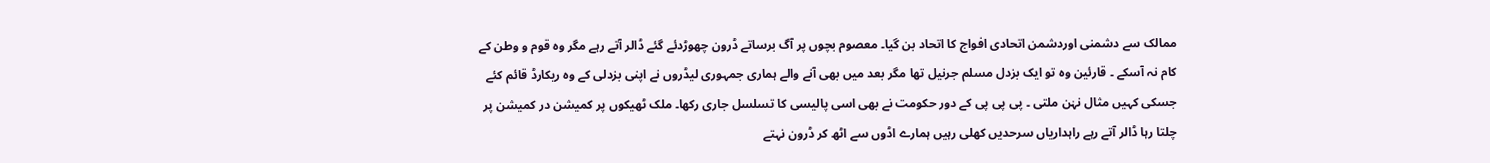ممالک سے دشمنی اوردشمن اتحادی افواج کا اتحاد بن گیا۔ معصوم بچوں پر آگ برساتے ڈرون چھوڑدئے گئے ڈالر آتے رہے مگر وہ قوم و وطن کے کام نہ آسکے ۔ قارئین وہ تو ایک بزدل مسلم جرنیل تھا مگر بعد میں بھی آنے والے ہماری جمہوری لیڈروں نے اپنی بزدلی کے وہ ریکارڈ قائم کئے جسکی کہیں مثال نہٰن ملتی ۔ پی پی پی کے دور حکومت نے بھی اسی پالیسی کا تسلسل جاری رکھا۔ ملک ٹھیکوں پر کمیشن در کمیشن پر چلتا رہا ڈالر آتے رہے راہداریاں سرحدیں کھلی رہیں ہمارے اڈوں سے اٹھ کر ڈرون نہتے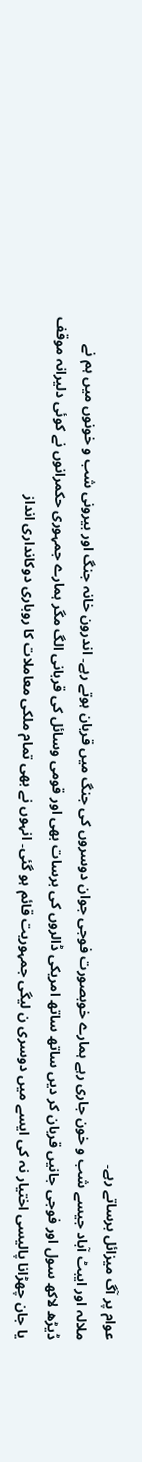عوام پر آگ میزائل برساتے رہے۔
ملالہ اور ایبٹ آباد جیسے شب و خون جاری رہے ہمارے خوبصورت فوجی جوان دوسروں کی جنگ میں قربان ہوتے رہے۔ اندرون خانہ جنگ اور بیرونی شب و خونوں میں ہم نے ڈیڑھ لاکھ سول اور فوجی جانیں قربان کر دیں ساتھ ساتھ امریکی ڈالروں کی برسات بھی اور قومی وسائل کی قربانی الگ مگر ہمارے جمہوری حکمرانوں نے کوئی دلیرانہ موقف یا جان چھڑانا پالیسی اختیار نہ کی ایسے میں دوسری ن لیگی جمہوریت قائم ہو گئی۔ انہوں نے بھی تمام ملکی معاملات کا روباری دوکانداری انداز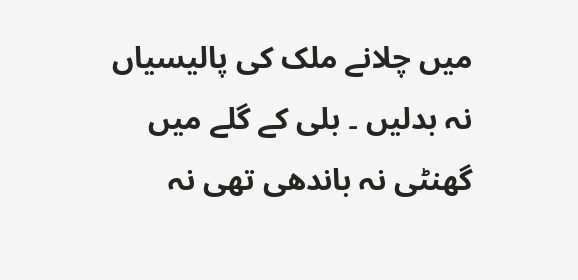میں چلانے ملک کی پالیسیاں نہ بدلیں ۔ بلی کے گلے میں گھنٹی نہ باندھی تھی نہ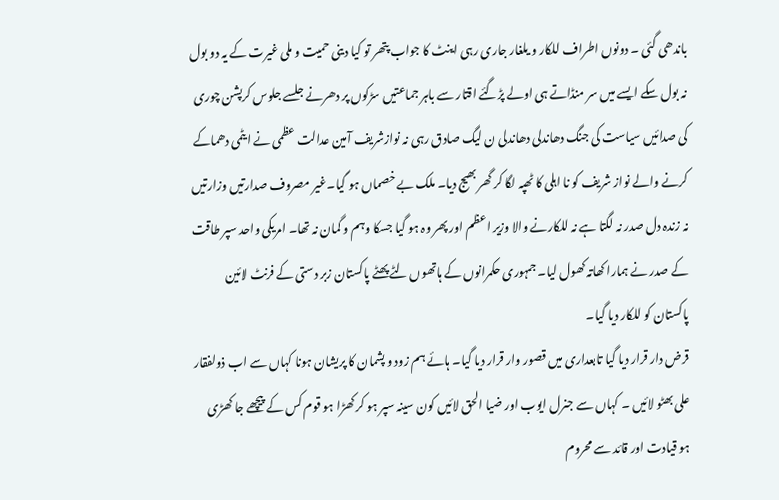باندھی گئی ۔ دونوں اطراف للکار و یلغار جاری رہی اینٹ کا جواب پتھر تو کیا دینی حمیت و ملی غیرت کے یہ دو بول نہ بول سکے ایسے میں سر منڈاتے ہی اولے پڑگئے اقتار سے باہر جماعتیں سڑکوں پر دھرنے جلسے جلوس کرپشن چوری کی صدائیں سیاست کی جنگ دھاندلی دھاندلی ن لیگ صادق رہی نہ نوازشریف آمین عدالت عظمی نے ایٹمی دھماکے کرنے والے نواز شریف کو نا اہلی کا ٹھپہ لگا کر گھر بھیج دیا۔ ملک بے خصماں ہو گیا۔غیر مصروف صدارتیں وزارتیں نہ زندہ دل صدر نہ لگتا ہے نہ للکارنے والا وزیر اعظم اور پھر وہ ہو گیا جسکا وہم و گمان نہ تھا۔ امریکی واحد سپر طاقت کے صدر نے ہمارا کھاتہ کھول لیا۔ جمہوری حکمرانوں کے ہاتھوں لٹے پھٹے پاکستان زبر دستی کے فرنٹ لائین پاکستان کو للکار دیا گیا۔
قرض دار قرار دیا گیا تابعداری میں قصور وار قرار دیا گیا۔ ہائے ہم زود و پشمان کا پریشان ہونا کہاں سے اب ذولفقار علی بھٹو لائیں ۔ کہاں سے جنرل ایوب اور ضیا الحق لائیں کون سینہ سپر ہو کر کھڑا ہو قوم کس کے پیچھے جا کھڑی ہو قیادت اور قائد سے محروم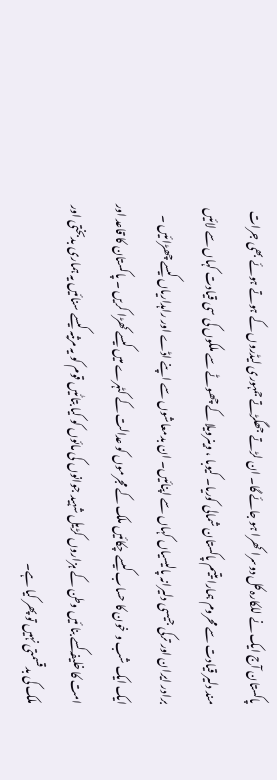پاکستان آج ایک نے للکارہ کل دوسرا کھرا ہو جائے گا۔ ان لڑتے جھگڑتے جمہوری لیڈروں کے ہوتے ہوئے بھی جرات مند دلیر قیادت سے محروم ہمارا یتیم پاکستان شمالی کوریا۔ کیوبا ، وینرویلا کے چھوٹے سے ملکوں کی سی قیادت کہاں سے لائیں برادر ایران اور ترکی جیسی دلیرانہ پالیسیاں کہاں سے اپنائیں۔ ان بدمعاشوں سے اپنے اڈے اور راہداریاں کیسے چھڑائیں ۔ ایک ایک شب و خون کا حساب کیسے چکائیں ملک کے مجرموں کو عدالت کے کٹہرے میں کیسے کھڑا کریں ۔ پاکستان کا قاعد اور امت کا خلیفہ کسے بنا ئیں وطن کے ہزاروں کڑیل شہید جوانوں کی مائوں کو کیا بتائٰیں قوم کو یہ مرثیہ کیسے سنائیں یہ ہماری بدبختی اور ملک کی بدقسمتی نہیں تو پھر کیا ہے۔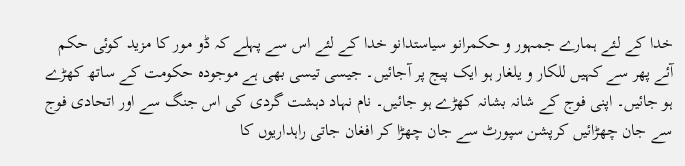خدا کے لئے ہمارے جمہور و حکمرانو سیاستدانو خدا کے لئے اس سے پہلے کہ ڈو مور کا مزید کوئی حکم آئے پھر سے کہیں للکار و یلغار ہو ایک پیج پر آجائیں۔ جیسی تیسی بھی ہے موجودہ حکومت کے ساتھ کھڑے ہو جائیں۔ اپنی فوج کے شانہ بشانہ کھڑے ہو جائیں۔ نام نہاد دہشت گردی کی اس جنگ سے اور اتحادی فوج سے جان چھڑائیں کرپشن سپورٹ سے جان چھڑا کر افغان جاتی راہداریوں کا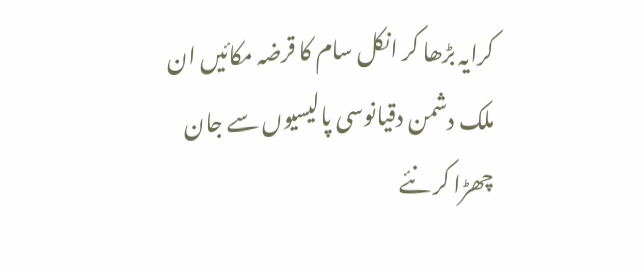کرایہ بڑھا کر انکل سام کا قرضہ مکائیں ان ملک دشمن دقیانوسی پالیسیوں سے جان چھڑا کر نئے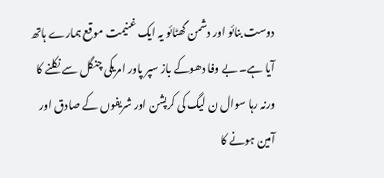دوست بنائو اور دشمن گھٹائو یہ ایک غنیمت موقع ہمارے ہاتھ آیا ہے۔ بے وفا دھوکے باز سپر پاور امریکی چنگل سے نکلنے کا ورنہ رہا سوال ن لیگ کی کرپشن اور شریفوں کے صادق اور آمین ہونے کا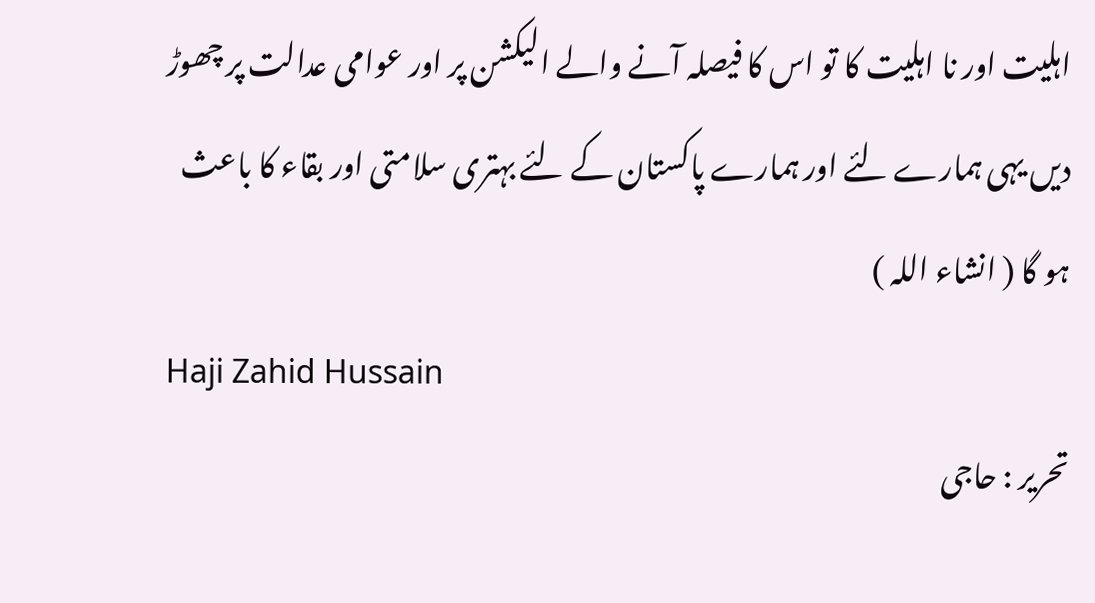اہلیت اور نا اہلیت کا تو اس کا فیصلہ آنے والے الیکشن پر اور عوامی عدالت پر چھوڑ دیں یہی ہمارے لئے اور ہمارے پاکستان کے لئے بہتری سلامتی اور بقاء کا باعث ہو گا ( انشاء اللہ )
Haji Zahid Hussain
تحریر : حاجی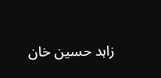زاہد حسین خان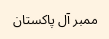ممبر آل پاکستان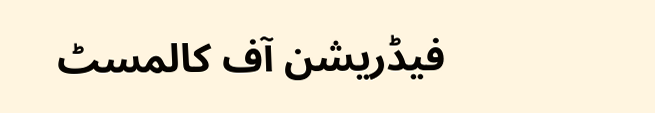فیڈریشن آف کالمسٹ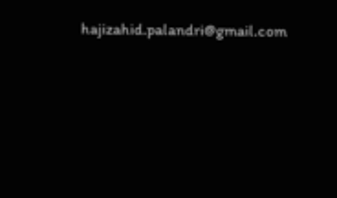hajizahid.palandri@gmail.com